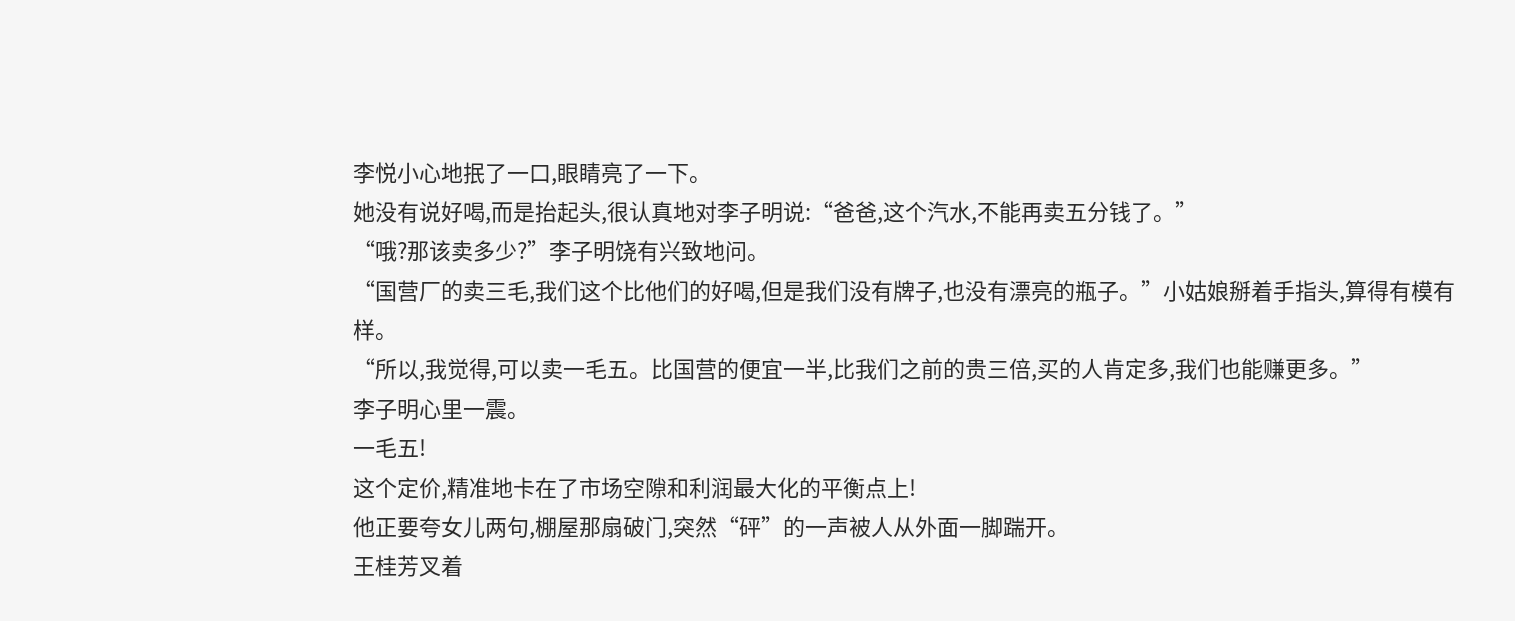李悦小心地抿了一口,眼睛亮了一下。
她没有说好喝,而是抬起头,很认真地对李子明说:“爸爸,这个汽水,不能再卖五分钱了。”
“哦?那该卖多少?”李子明饶有兴致地问。
“国营厂的卖三毛,我们这个比他们的好喝,但是我们没有牌子,也没有漂亮的瓶子。”小姑娘掰着手指头,算得有模有样。
“所以,我觉得,可以卖一毛五。比国营的便宜一半,比我们之前的贵三倍,买的人肯定多,我们也能赚更多。”
李子明心里一震。
一毛五!
这个定价,精准地卡在了市场空隙和利润最大化的平衡点上!
他正要夸女儿两句,棚屋那扇破门,突然“砰”的一声被人从外面一脚踹开。
王桂芳叉着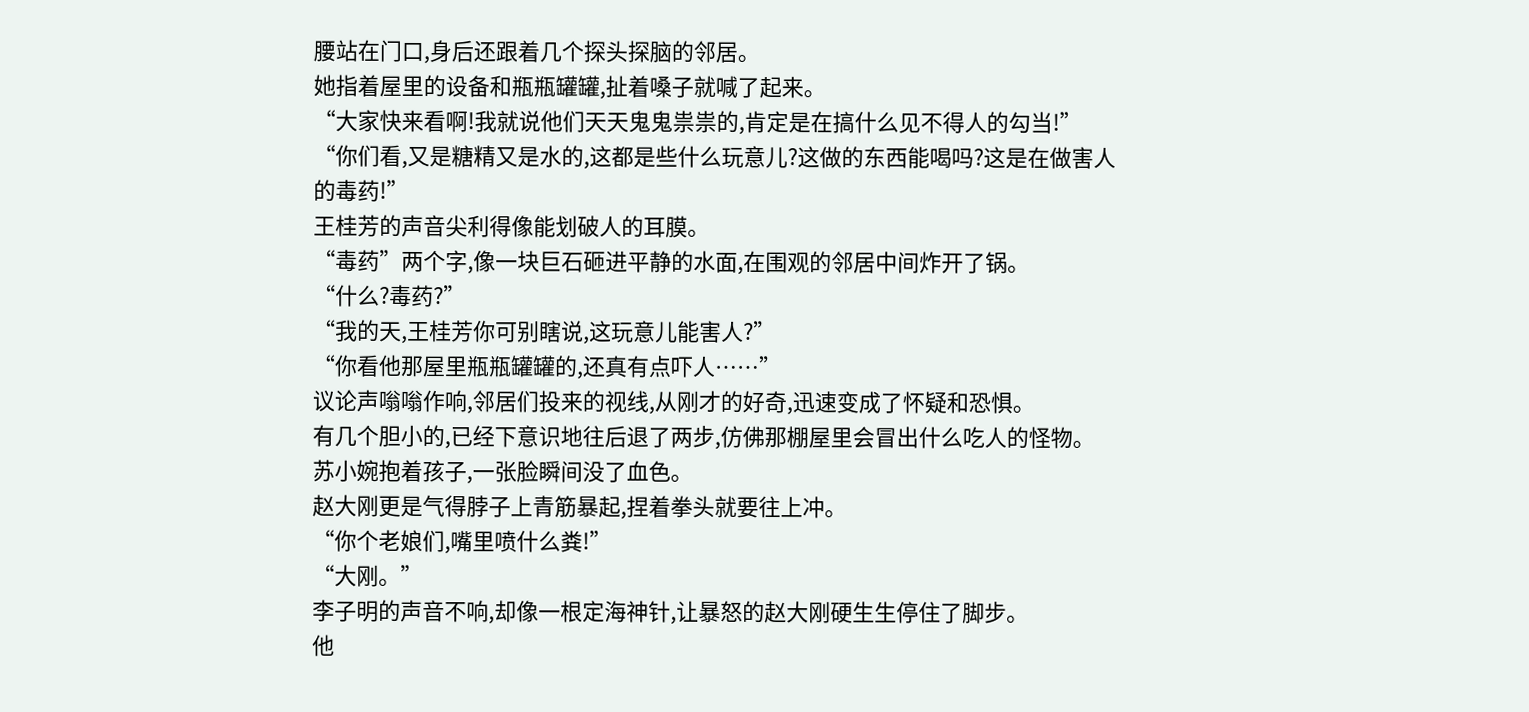腰站在门口,身后还跟着几个探头探脑的邻居。
她指着屋里的设备和瓶瓶罐罐,扯着嗓子就喊了起来。
“大家快来看啊!我就说他们天天鬼鬼祟祟的,肯定是在搞什么见不得人的勾当!”
“你们看,又是糖精又是水的,这都是些什么玩意儿?这做的东西能喝吗?这是在做害人的毒药!”
王桂芳的声音尖利得像能划破人的耳膜。
“毒药”两个字,像一块巨石砸进平静的水面,在围观的邻居中间炸开了锅。
“什么?毒药?”
“我的天,王桂芳你可别瞎说,这玩意儿能害人?”
“你看他那屋里瓶瓶罐罐的,还真有点吓人……”
议论声嗡嗡作响,邻居们投来的视线,从刚才的好奇,迅速变成了怀疑和恐惧。
有几个胆小的,已经下意识地往后退了两步,仿佛那棚屋里会冒出什么吃人的怪物。
苏小婉抱着孩子,一张脸瞬间没了血色。
赵大刚更是气得脖子上青筋暴起,捏着拳头就要往上冲。
“你个老娘们,嘴里喷什么粪!”
“大刚。”
李子明的声音不响,却像一根定海神针,让暴怒的赵大刚硬生生停住了脚步。
他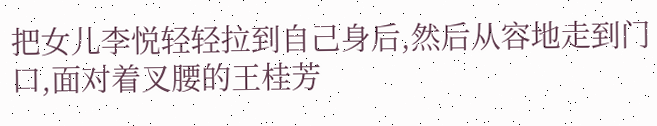把女儿李悦轻轻拉到自己身后,然后从容地走到门口,面对着叉腰的王桂芳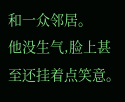和一众邻居。
他没生气,脸上甚至还挂着点笑意。